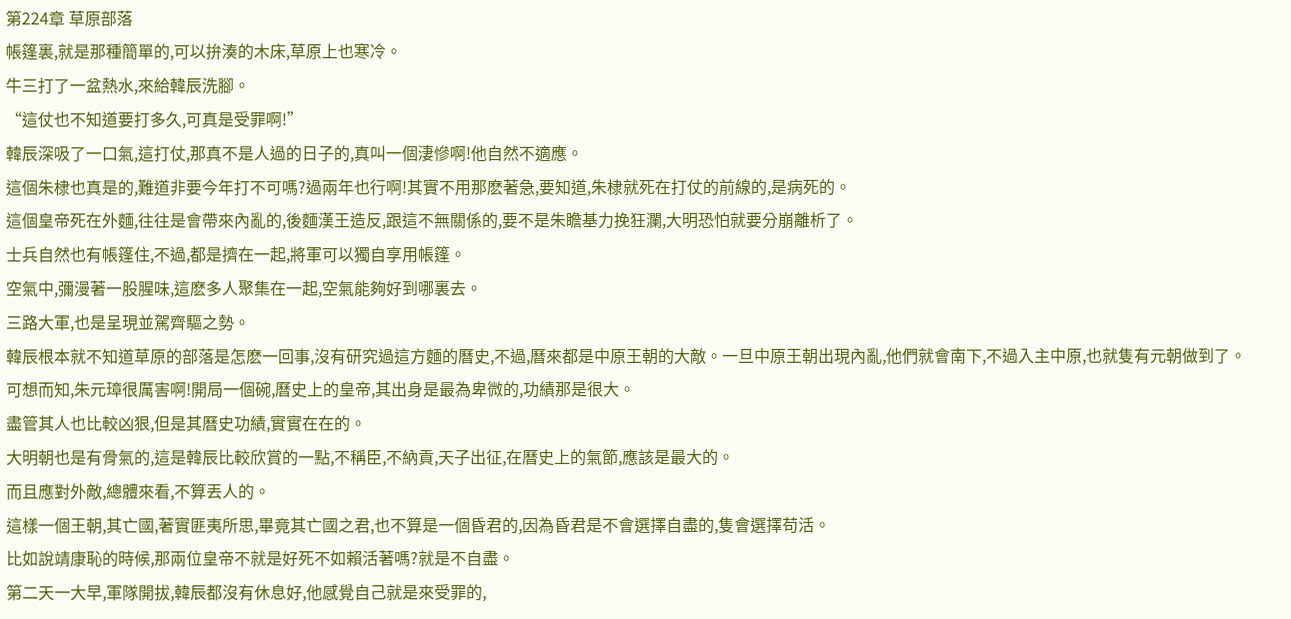第224章 草原部落
帳篷裏,就是那種簡單的,可以拚湊的木床,草原上也寒冷。
牛三打了一盆熱水,來給韓辰洗腳。
“這仗也不知道要打多久,可真是受罪啊!”
韓辰深吸了一口氣,這打仗,那真不是人過的日子的,真叫一個淒慘啊!他自然不適應。
這個朱棣也真是的,難道非要今年打不可嗎?過兩年也行啊!其實不用那麽著急,要知道,朱棣就死在打仗的前線的,是病死的。
這個皇帝死在外麵,往往是會帶來內亂的,後麵漢王造反,跟這不無關係的,要不是朱瞻基力挽狂瀾,大明恐怕就要分崩離析了。
士兵自然也有帳篷住,不過,都是擠在一起,將軍可以獨自享用帳篷。
空氣中,彌漫著一股腥味,這麽多人聚集在一起,空氣能夠好到哪裏去。
三路大軍,也是呈現並駕齊驅之勢。
韓辰根本就不知道草原的部落是怎麽一回事,沒有研究過這方麵的曆史,不過,曆來都是中原王朝的大敵。一旦中原王朝出現內亂,他們就會南下,不過入主中原,也就隻有元朝做到了。
可想而知,朱元璋很厲害啊!開局一個碗,曆史上的皇帝,其出身是最為卑微的,功績那是很大。
盡管其人也比較凶狠,但是其曆史功績,實實在在的。
大明朝也是有骨氣的,這是韓辰比較欣賞的一點,不稱臣,不納貢,天子出征,在曆史上的氣節,應該是最大的。
而且應對外敵,總體來看,不算丟人的。
這樣一個王朝,其亡國,著實匪夷所思,畢竟其亡國之君,也不算是一個昏君的,因為昏君是不會選擇自盡的,隻會選擇苟活。
比如說靖康恥的時候,那兩位皇帝不就是好死不如賴活著嗎?就是不自盡。
第二天一大早,軍隊開拔,韓辰都沒有休息好,他感覺自己就是來受罪的,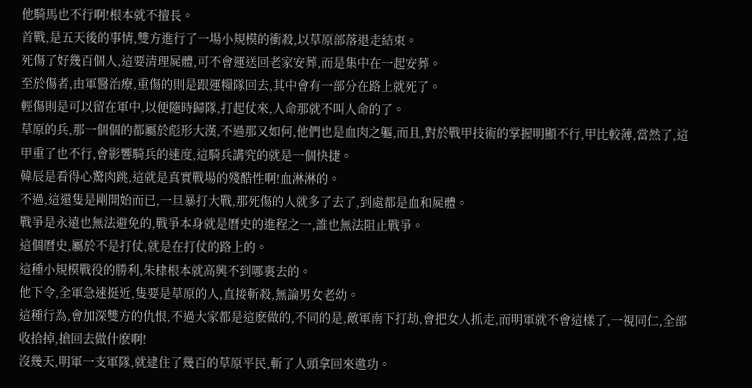他騎馬也不行啊!根本就不擅長。
首戰,是五天後的事情,雙方進行了一場小規模的衝殺,以草原部落退走結束。
死傷了好幾百個人,這要清理屍體,可不會運送回老家安葬,而是集中在一起安葬。
至於傷者,由軍醫治療,重傷的則是跟運糧隊回去,其中會有一部分在路上就死了。
輕傷則是可以留在軍中,以便隨時歸隊,打起仗來,人命那就不叫人命的了。
草原的兵,那一個個的都屬於彪形大漢,不過那又如何,他們也是血肉之軀,而且,對於戰甲技術的掌握明顯不行,甲比較薄,當然了,這甲重了也不行,會影響騎兵的速度,這騎兵講究的就是一個快捷。
韓辰是看得心驚肉跳,這就是真實戰場的殘酷性啊!血淋淋的。
不過,這還隻是剛開始而已,一旦暴打大戰,那死傷的人就多了去了,到處都是血和屍體。
戰爭是永遠也無法避免的,戰爭本身就是曆史的進程之一,誰也無法阻止戰爭。
這個曆史,屬於不是打仗,就是在打仗的路上的。
這種小規模戰役的勝利,朱棣根本就高興不到哪裏去的。
他下令,全軍急速挺近,隻要是草原的人,直接斬殺,無論男女老幼。
這種行為,會加深雙方的仇恨,不過大家都是這麽做的,不同的是,敵軍南下打劫,會把女人抓走,而明軍就不會這樣了,一視同仁,全部收拾掉,搶回去做什麽啊!
沒幾天,明軍一支軍隊,就逮住了幾百的草原平民,斬了人頭拿回來邀功。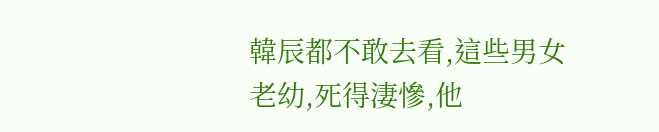韓辰都不敢去看,這些男女老幼,死得淒慘,他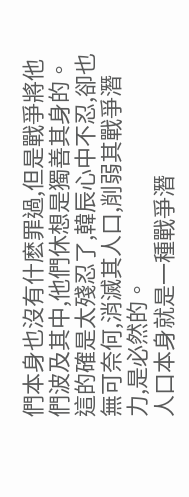們本身也沒有什麽罪過,但是戰爭將他們波及其中,他們休想是獨善其身的。
這的確是太殘忍了,韓辰心中不忍,卻也無可奈何,消滅其人口,削弱其戰爭潛力,是必然的。
人口本身就是一種戰爭潛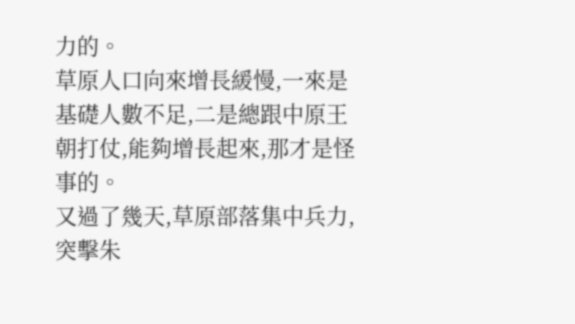力的。
草原人口向來增長緩慢,一來是基礎人數不足,二是總跟中原王朝打仗,能夠增長起來,那才是怪事的。
又過了幾天,草原部落集中兵力,突擊朱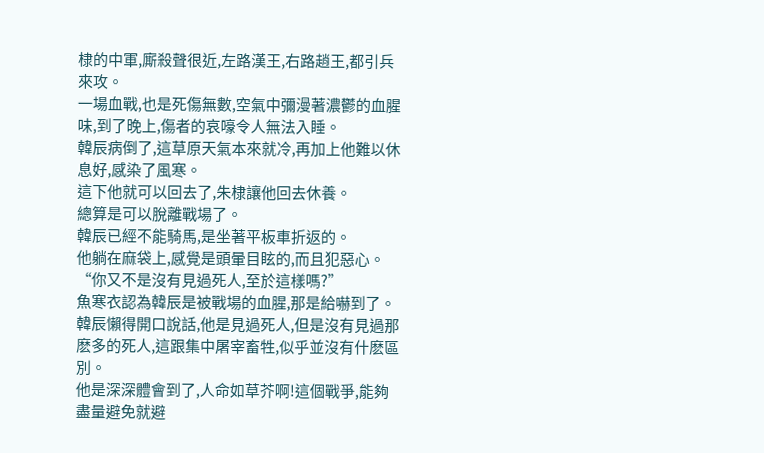棣的中軍,廝殺聲很近,左路漢王,右路趙王,都引兵來攻。
一場血戰,也是死傷無數,空氣中彌漫著濃鬱的血腥味,到了晚上,傷者的哀嚎令人無法入睡。
韓辰病倒了,這草原天氣本來就冷,再加上他難以休息好,感染了風寒。
這下他就可以回去了,朱棣讓他回去休養。
總算是可以脫離戰場了。
韓辰已經不能騎馬,是坐著平板車折返的。
他躺在麻袋上,感覺是頭暈目眩的,而且犯惡心。
“你又不是沒有見過死人,至於這樣嗎?”
魚寒衣認為韓辰是被戰場的血腥,那是給嚇到了。
韓辰懶得開口說話,他是見過死人,但是沒有見過那麽多的死人,這跟集中屠宰畜牲,似乎並沒有什麽區別。
他是深深體會到了,人命如草芥啊!這個戰爭,能夠盡量避免就避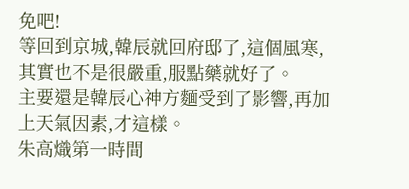免吧!
等回到京城,韓辰就回府邸了,這個風寒,其實也不是很嚴重,服點藥就好了。
主要還是韓辰心神方麵受到了影響,再加上天氣因素,才這樣。
朱高熾第一時間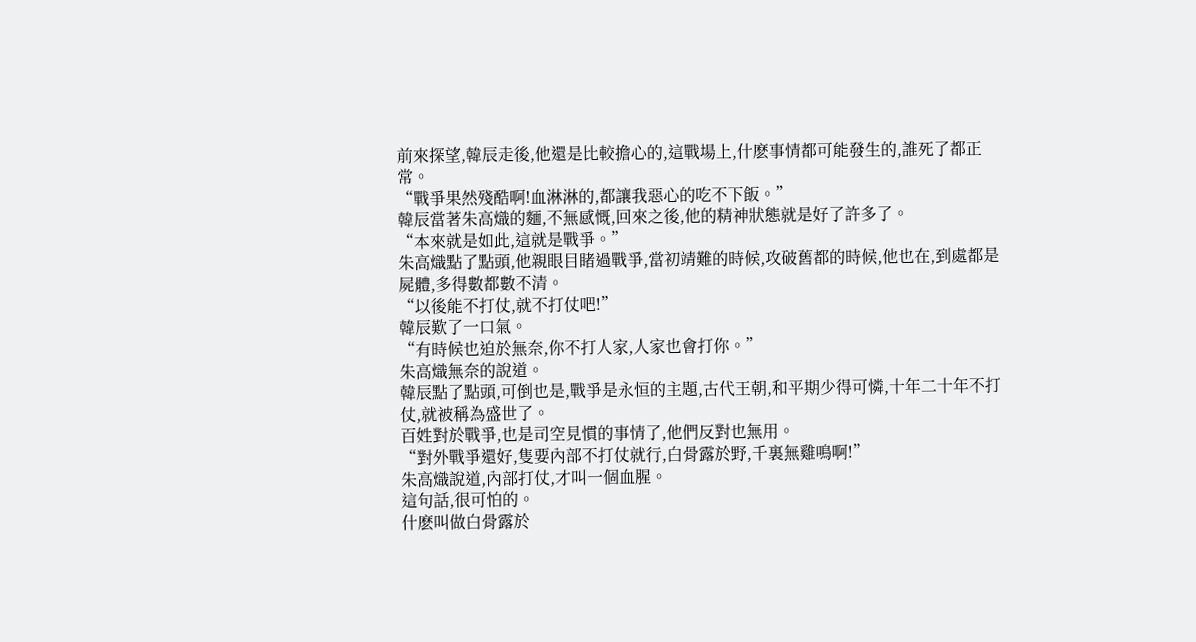前來探望,韓辰走後,他還是比較擔心的,這戰場上,什麽事情都可能發生的,誰死了都正常。
“戰爭果然殘酷啊!血淋淋的,都讓我惡心的吃不下飯。”
韓辰當著朱高熾的麵,不無感慨,回來之後,他的精神狀態就是好了許多了。
“本來就是如此,這就是戰爭。”
朱高熾點了點頭,他親眼目睹過戰爭,當初靖難的時候,攻破舊都的時候,他也在,到處都是屍體,多得數都數不清。
“以後能不打仗,就不打仗吧!”
韓辰歎了一口氣。
“有時候也迫於無奈,你不打人家,人家也會打你。”
朱高熾無奈的說道。
韓辰點了點頭,可倒也是,戰爭是永恒的主題,古代王朝,和平期少得可憐,十年二十年不打仗,就被稱為盛世了。
百姓對於戰爭,也是司空見慣的事情了,他們反對也無用。
“對外戰爭還好,隻要內部不打仗就行,白骨露於野,千裏無雞鳴啊!”
朱高熾說道,內部打仗,才叫一個血腥。
這句話,很可怕的。
什麽叫做白骨露於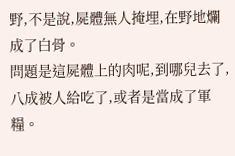野,不是說,屍體無人掩埋,在野地爛成了白骨。
問題是這屍體上的肉呢,到哪兒去了,八成被人給吃了,或者是當成了軍糧。